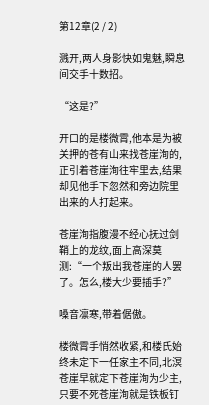第12章(2 / 2)

溅开,两人身影快如鬼魅,瞬息间交手十数招。

“这是?”

开口的是楼微霄,他本是为被关押的苍有山来找苍崖洵的,正引着苍崖洵往牢里去,结果却见他手下忽然和旁边院里出来的人打起来。

苍崖洵指腹漫不经心抚过剑鞘上的龙纹,面上高深莫测:“一个叛出我苍崖的人罢了。怎么,楼大少要插手?”

嗓音凛寒,带着倨傲。

楼微霄手悄然收紧,和楼氏始终未定下一任家主不同,北溟苍崖早就定下苍崖洵为少主,只要不死苍崖洵就是铁板钉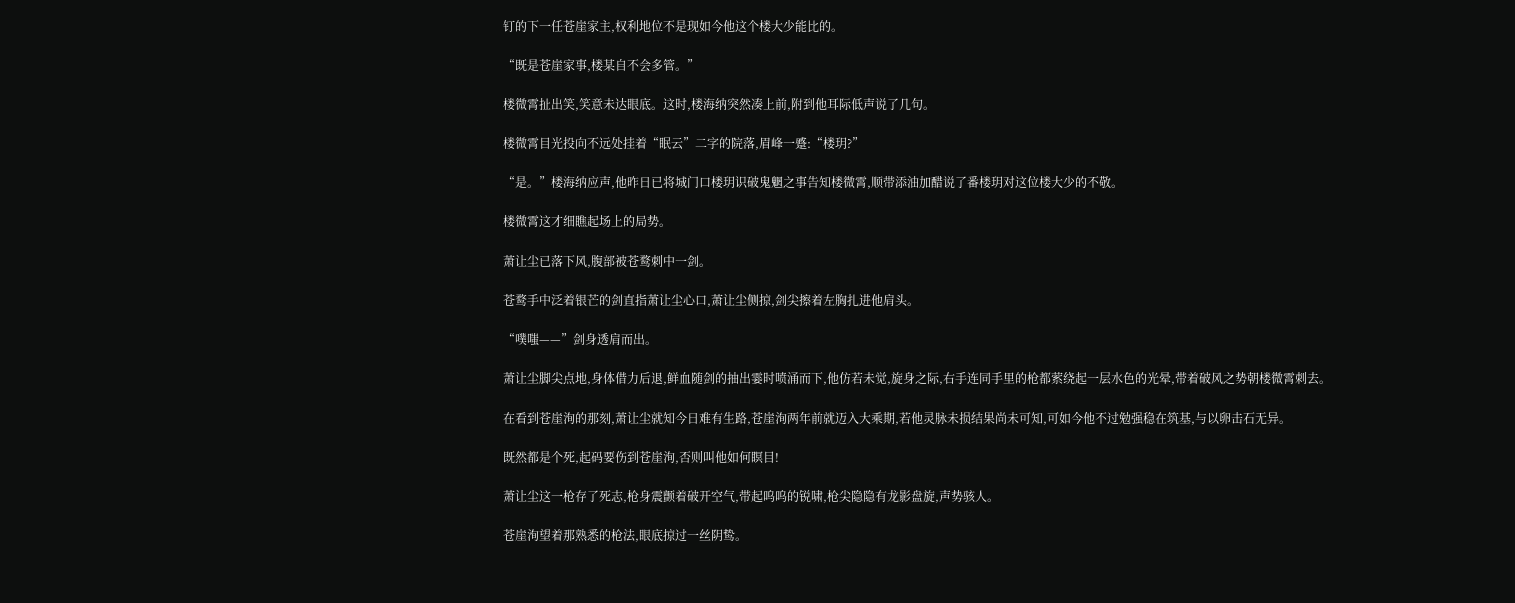钉的下一任苍崖家主,权利地位不是现如今他这个楼大少能比的。

“既是苍崖家事,楼某自不会多管。”

楼微霄扯出笑,笑意未达眼底。这时,楼海纳突然凑上前,附到他耳际低声说了几句。

楼微霄目光投向不远处挂着“眠云”二字的院落,眉峰一蹙:“楼玥?”

“是。”楼海纳应声,他昨日已将城门口楼玥识破鬼魍之事告知楼微霄,顺带添油加醋说了番楼玥对这位楼大少的不敬。

楼微霄这才细瞧起场上的局势。

萧让尘已落下风,腹部被苍鹜刺中一剑。

苍鹜手中泛着银芒的剑直指萧让尘心口,萧让尘侧掠,剑尖擦着左胸扎进他肩头。

“噗嗤——”剑身透肩而出。

萧让尘脚尖点地,身体借力后退,鲜血随剑的抽出霎时喷涌而下,他仿若未觉,旋身之际,右手连同手里的枪都萦绕起一层水色的光晕,带着破风之势朝楼微霄刺去。

在看到苍崖洵的那刻,萧让尘就知今日难有生路,苍崖洵两年前就迈入大乘期,若他灵脉未损结果尚未可知,可如今他不过勉强稳在筑基,与以卵击石无异。

既然都是个死,起码要伤到苍崖洵,否则叫他如何瞑目!

萧让尘这一枪存了死志,枪身震颤着破开空气,带起呜呜的锐啸,枪尖隐隐有龙影盘旋,声势骇人。

苍崖洵望着那熟悉的枪法,眼底掠过一丝阴鸷。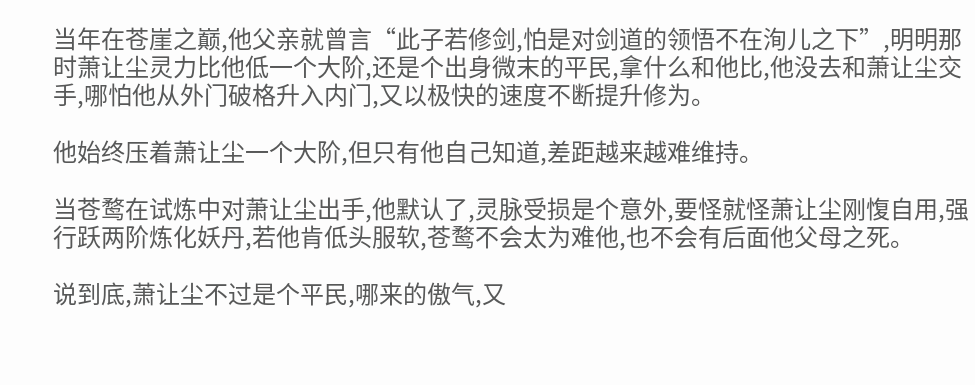当年在苍崖之巅,他父亲就曾言“此子若修剑,怕是对剑道的领悟不在洵儿之下”,明明那时萧让尘灵力比他低一个大阶,还是个出身微末的平民,拿什么和他比,他没去和萧让尘交手,哪怕他从外门破格升入内门,又以极快的速度不断提升修为。

他始终压着萧让尘一个大阶,但只有他自己知道,差距越来越难维持。

当苍鹜在试炼中对萧让尘出手,他默认了,灵脉受损是个意外,要怪就怪萧让尘刚愎自用,强行跃两阶炼化妖丹,若他肯低头服软,苍鹜不会太为难他,也不会有后面他父母之死。

说到底,萧让尘不过是个平民,哪来的傲气,又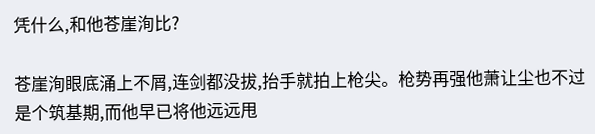凭什么,和他苍崖洵比?

苍崖洵眼底涌上不屑,连剑都没拔,抬手就拍上枪尖。枪势再强他萧让尘也不过是个筑基期,而他早已将他远远甩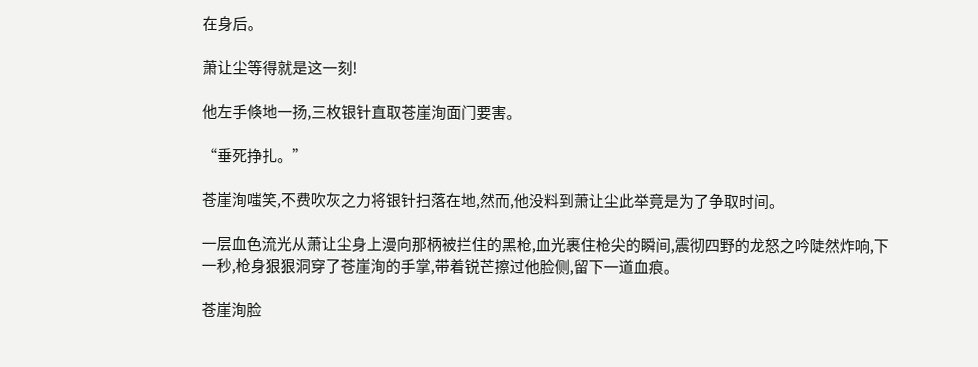在身后。

萧让尘等得就是这一刻!

他左手倏地一扬,三枚银针直取苍崖洵面门要害。

“垂死挣扎。”

苍崖洵嗤笑,不费吹灰之力将银针扫落在地,然而,他没料到萧让尘此举竟是为了争取时间。

一层血色流光从萧让尘身上漫向那柄被拦住的黑枪,血光裹住枪尖的瞬间,震彻四野的龙怒之吟陡然炸响,下一秒,枪身狠狠洞穿了苍崖洵的手掌,带着锐芒擦过他脸侧,留下一道血痕。

苍崖洵脸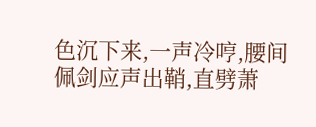色沉下来,一声冷哼,腰间佩剑应声出鞘,直劈萧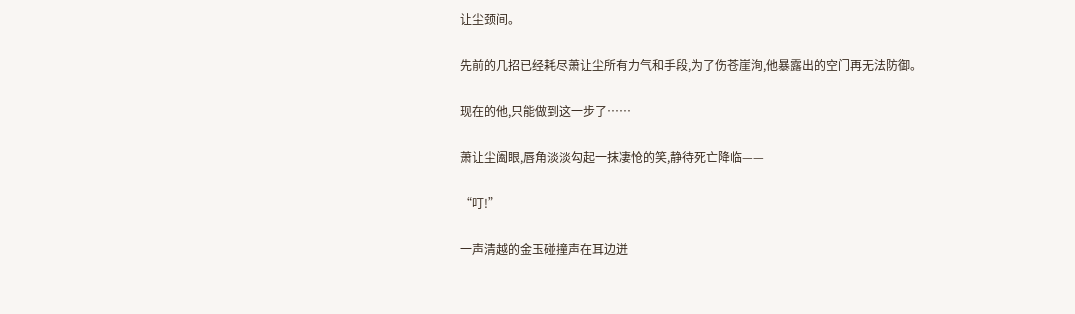让尘颈间。

先前的几招已经耗尽萧让尘所有力气和手段,为了伤苍崖洵,他暴露出的空门再无法防御。

现在的他,只能做到这一步了……

萧让尘阖眼,唇角淡淡勾起一抹凄怆的笑,静待死亡降临——

“叮!”

一声清越的金玉碰撞声在耳边迸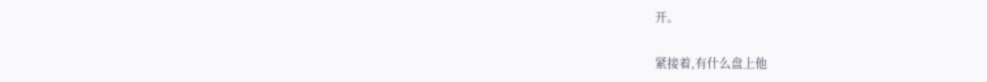开。

紧接着,有什么盘上他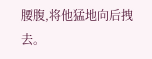腰腹,将他猛地向后拽去。